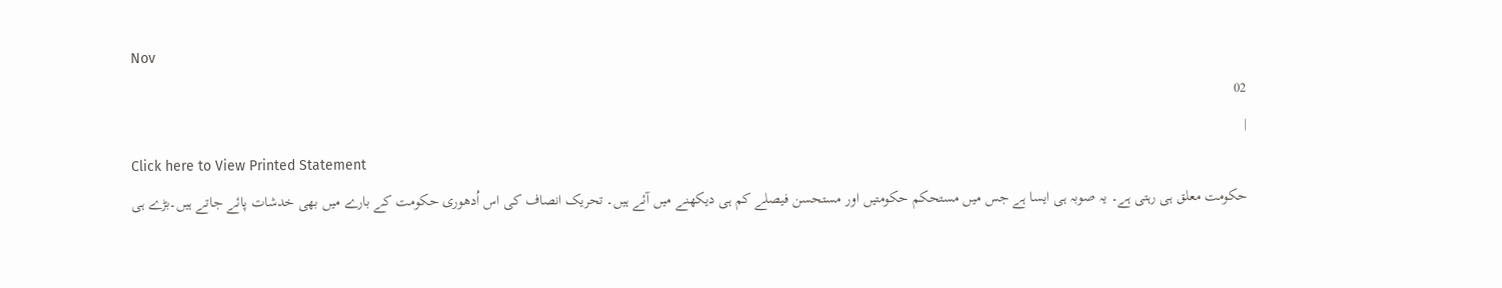Nov
02
|
Click here to View Printed Statement
حکومت معلق ہی رہتی ہے۔ یہ صوبہ ہی ایسا ہے جس میں مستحکم حکومتیں اور مستحسن فیصلے کم ہی دیکھنے میں آئے ہیں۔ تحریک انصاف کی اس اُدھوری حکومت کے بارے میں بھی خدشات پائے جاتے ہیں۔بڑے ہی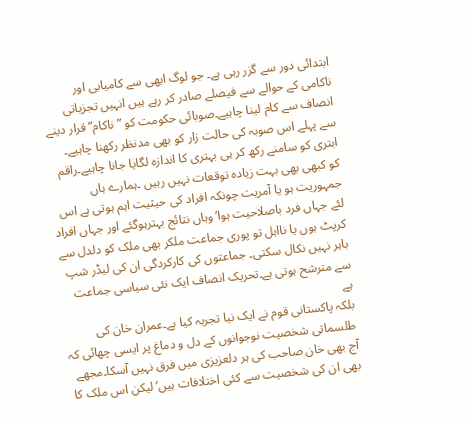ابتدائی دور سے گزر رہی ہے۔ جو لوگ ابھی سے کامیابی اور ناکامی کے حوالے سے فیصلے صادر کر رہے ہیں انہیں تجزیاتی انصاف سے کام لینا چاہیے۔صوبائی حکومت کو ”ناکام” قرار دینے سے پہلے اس صوبہ کی حالت زار کو بھی مدنظر رکھنا چاہیے۔ ابتری کو سامنے رکھ کر ہی بہتری کا اندازہ لگایا جانا چاہیے۔راقم کو کبھی بھی بہت زیادہ توقعات نہیں رہیں ۔ہمارے ہاں جمہوریت ہو یا آمریت چونکہ افراد کی حیثیت اہم ہوتی ہے اس لئے جہاں فرد باصلاحیت ہوا’ وہاں نتائج بہترہوگئے اور جہاں افراد کرپٹ ہوں یا نااہل تو پوری جماعت ملکر بھی ملک کو دلدل سے باہر نہیں نکال سکتی۔ جماعتوں کی کارکردگی ان کی لیڈر شپ سے مترشح ہوتی ہے۔تحریک انصاف ایک نئی سیاسی جماعت ہے
بلکہ پاکستانی قوم نے ایک نیا تجربہ کیا ہے۔عمران خان کی طلسماتی شخصیت نوجوانوں کے دل و دماغ پر ایسی چھائی کہ آج بھی خان صاحب کی ہر دلعزیزی میں فرق نہیں آسکا۔مجھے بھی ان کی شخصیت سے کئی اختلافات ہیں’لیکن اس ملک کا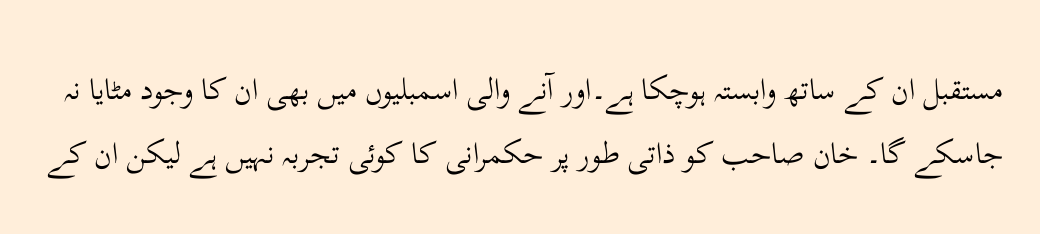مستقبل ان کے ساتھ وابستہ ہوچکا ہے۔اور آنے والی اسمبلیوں میں بھی ان کا وجود مٹایا نہ جاسکے گا۔ خان صاحب کو ذاتی طور پر حکمرانی کا کوئی تجربہ نہیں ہے لیکن ان کے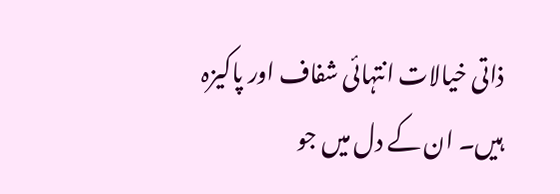ذاتی خیالات انتہائی شفاف اور پاکیزہ ہیں۔ ان کے دل میں جو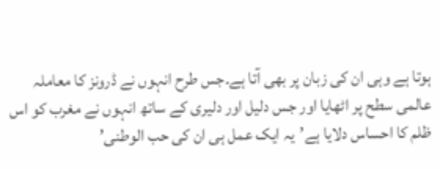ہوتا ہے وہی ان کی زبان پر بھی آتا ہے۔جس طرح انہوں نے ڈرونز کا معاملہ عالمی سطح پر اٹھایا اور جس دلیل اور دلیری کے ساتھ انہوں نے مغرب کو اس ظلم کا احساس دلایا ہے’یہ ایک عمل ہی ان کی حب الوطنی’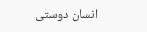انسان دوستی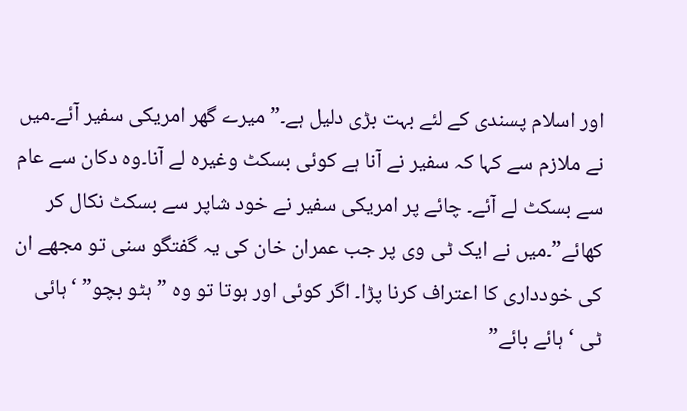اور اسلام پسندی کے لئے بہت بڑی دلیل ہے۔”میرے گھر امریکی سفیر آئے۔میں نے ملازم سے کہا کہ سفیر نے آنا ہے کوئی بسکٹ وغیرہ لے آنا۔وہ دکان سے عام سے بسکٹ لے آئے۔ چائے پر امریکی سفیر نے خود شاپر سے بسکٹ نکال کر کھائے”۔میں نے ایک ٹی وی پر جب عمران خان کی یہ گفتگو سنی تو مجھے ان کی خودداری کا اعتراف کرنا پڑا۔ اگر کوئی اور ہوتا تو وہ ”ہٹو بچو” ‘ہائی ٹی ‘ ہائے بائے”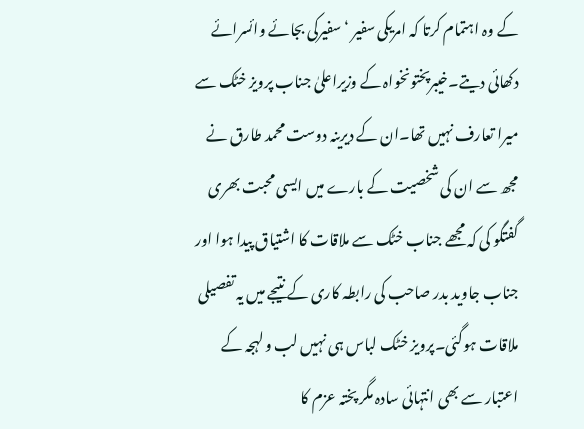کے وہ اہتمام کرتا کہ امریکی سفیر ‘سفیرکی بجائے وائسرائے دکھائی دیتے۔خیبرپختونخواہ کے وزیراعلیٰ جناب پرویز خٹک سے میرا تعارف نہیں تھا۔ان کے دیرینہ دوست محمد طارق نے مجھ سے ان کی شخصیت کے بارے میں ایسی محبت بھری گفتگو کی کہ مجھے جناب خٹک سے ملاقات کا اشتیاق پیدا ہوا اور جناب جاوید بدر صاحب کی رابطہ کاری کے نتیجے میں یہ تفصیلی ملاقات ہوگئی۔پرویز خٹک لباس ہی نہیں لب و لہجہ کے اعتبار سے بھی انتہائی سادہ مگر پختہ عزم کا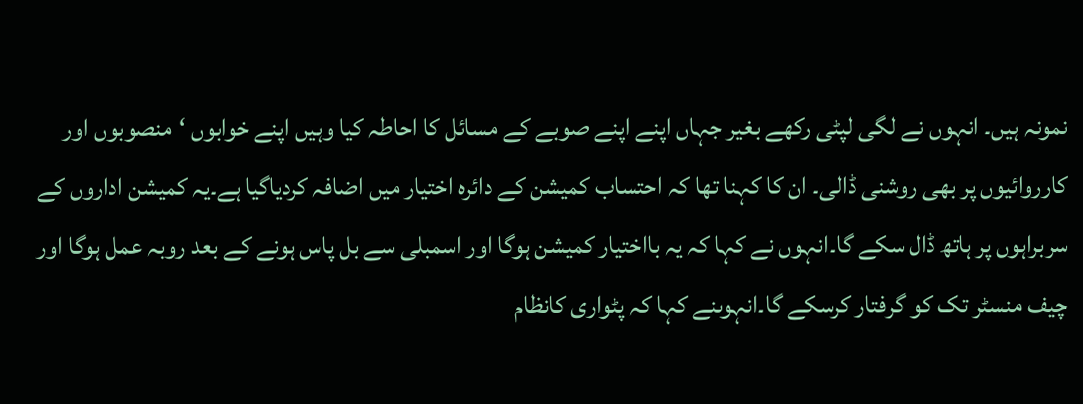نمونہ ہیں۔ انہوں نے لگی لپٹی رکھے بغیر جہاں اپنے اپنے صوبے کے مسائل کا احاطہ کیا وہیں اپنے خوابوں ‘منصوبوں اور کارروائیوں پر بھی روشنی ڈالی۔ ان کا کہنا تھا کہ احتساب کمیشن کے دائرہ اختیار میں اضافہ کردیاگیا ہے۔یہ کمیشن اداروں کے سربراہوں پر ہاتھ ڈال سکے گا۔انہوں نے کہا کہ یہ بااختیار کمیشن ہوگا اور اسمبلی سے بل پاس ہونے کے بعد روبہ عمل ہوگا اور چیف منسٹر تک کو گرفتار کرسکے گا۔انہوںنے کہا کہ پٹواری کانظام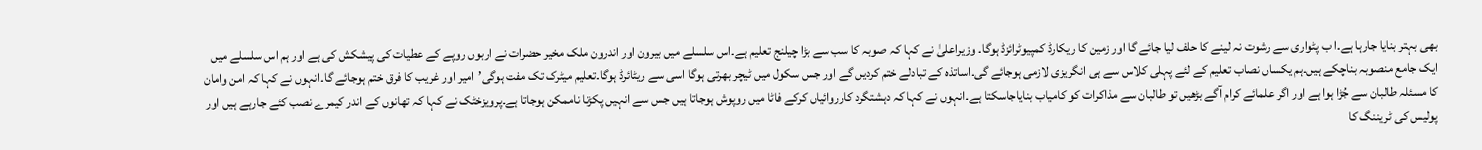بھی بہتر بنایا جارہا ہے۔ا ب پٹواری سے رشوت نہ لینے کا حلف لیا جائے گا اور زمین کا ریکارڈ کمپیوٹرائزڈ ہوگا۔ وزیراعلیٰ نے کہا کہ صوبہ کا سب سے بڑا چیلنج تعلیم ہے۔اس سلسلے میں بیرون اور اندرون ملک مخیر حضرات نے اربوں روپے کے عطیات کی پیشکش کی ہے اور ہم اس سلسلے میں ایک جامع منصوبہ بناچکے ہیں۔ہم یکساں نصاب تعلیم کے لئے پہلی کلاس سے ہی انگریزی لازمی ہوجائے گی۔اساتذہ کے تبادلے ختم کردیں گے اور جس سکول میں ٹیچر بھرتی ہوگا اسی سے ریٹائرڈ ہوگا۔تعلیم میٹرک تک مفت ہوگی’امیر اور غریب کا فرق ختم ہوجائے گا۔انہوں نے کہا کہ امن وامان کا مسئلہ طالبان سے جُڑا ہوا ہے اور اگر علمائے کرام آگے بڑھیں تو طالبان سے مذاکرات کو کامیاب بنایاجاسکتا ہے۔انہوں نے کہا کہ دہشتگرد کارروائیاں کرکے فاٹا میں روپوش ہوجاتا ہیں جس سے انہیں پکڑنا ناممکن ہوجاتا ہے۔پرویزخٹک نے کہا کہ تھانوں کے اندر کیمرے نصب کئے جارہے ہیں اور پولیس کی ٹریننگ کا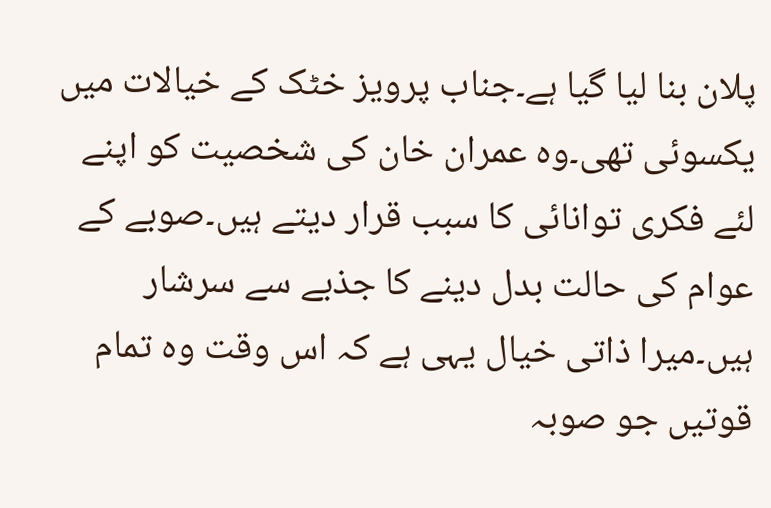پلان بنا لیا گیا ہے۔جناب پرویز خٹک کے خیالات میں یکسوئی تھی۔وہ عمران خان کی شخصیت کو اپنے لئے فکری توانائی کا سبب قرار دیتے ہیں۔صوبے کے عوام کی حالت بدل دینے کا جذبے سے سرشار ہیں۔میرا ذاتی خیال یہی ہے کہ اس وقت وہ تمام قوتیں جو صوبہ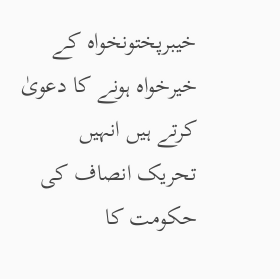خیبرپختونخواہ کے خیرخواہ ہونے کا دعویٰ کرتے ہیں انہیں تحریک انصاف کی حکومت کا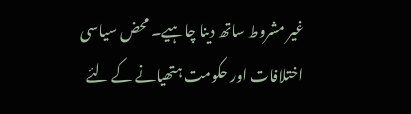غیر مشروط ساتھ دینا چاہیے۔ محض سیاسی اختلافات اور حکومت ہتھیانے کے لئے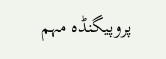پروپیگنڈہ مہم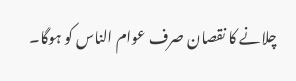چلانے کا نقصان صرف عوام الناس کو ہوگا۔